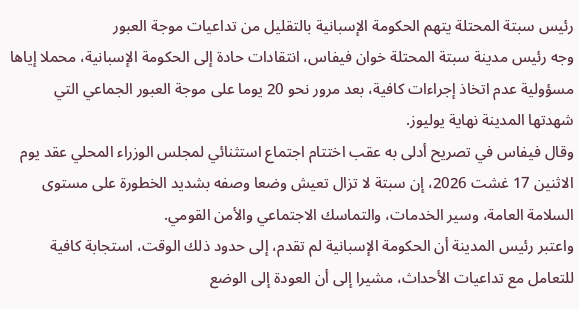رئيس سبتة المحتلة يتهم الحكومة الإسبانية بالتقليل من تداعيات موجة العبور
وجه رئيس مدينة سبتة المحتلة خوان فيفاس، انتقادات حادة إلى الحكومة الإسبانية، محملا إياها مسؤولية عدم اتخاذ إجراءات كافية، بعد مرور نحو 20 يوما على موجة العبور الجماعي التي شهدتها المدينة نهاية يوليوز.
وقال فيفاس في تصريح أدلى به عقب اختتام اجتماع استثنائي لمجلس الوزراء المحلي عقد يوم الاثنين 17 غشت 2026، إن سبتة لا تزال تعيش وضعا وصفه بشديد الخطورة على مستوى السلامة العامة، وسير الخدمات، والتماسك الاجتماعي والأمن القومي.
واعتبر رئيس المدينة أن الحكومة الإسبانية لم تقدم، إلى حدود ذلك الوقت، استجابة كافية للتعامل مع تداعيات الأحداث، مشيرا إلى أن العودة إلى الوضع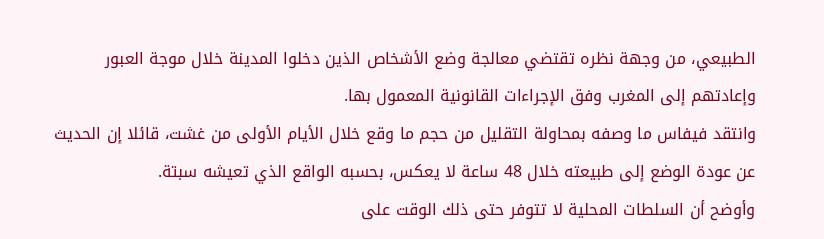الطبيعي، من وجهة نظره تقتضي معالجة وضع الأشخاص الذين دخلوا المدينة خلال موجة العبور وإعادتهم إلى المغرب وفق الإجراءات القانونية المعمول بها.
وانتقد فيفاس ما وصفه بمحاولة التقليل من حجم ما وقع خلال الأيام الأولى من غشت، قائلا إن الحديث عن عودة الوضع إلى طبيعته خلال 48 ساعة لا يعكس، بحسبه الواقع الذي تعيشه سبتة.
وأوضح أن السلطات المحلية لا تتوفر حتى ذلك الوقت على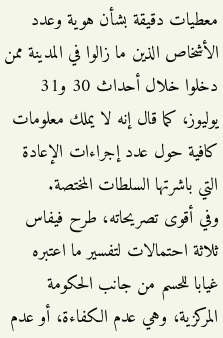معطيات دقيقة بشأن هوية وعدد الأشخاص الذين ما زالوا في المدينة ممن دخلوا خلال أحداث 30 و31 يوليوز، كما قال إنه لا يملك معلومات كافية حول عدد إجراءات الإعادة التي باشرتها السلطات المختصة.
وفي أقوى تصريحاته، طرح فيفاس ثلاثة احتمالات لتفسير ما اعتبره غيابا للحسم من جانب الحكومة المركزية، وهي عدم الكفاءة، أو عدم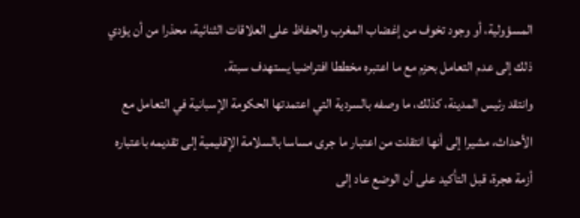المسؤولية، أو وجود تخوف من إغضاب المغرب والحفاظ على العلاقات الثنائية، محذرا من أن يؤدي ذلك إلى عدم التعامل بحزم مع ما اعتبره مخططا افتراضيا يستهدف سبتة.
وانتقد رئيس المدينة، كذلك، ما وصفه بالسردية التي اعتمدتها الحكومة الإسبانية في التعامل مع الأحداث، مشيرا إلى أنها انتقلت من اعتبار ما جرى مساسا بالسلامة الإقليمية إلى تقديمه باعتباره أزمة هجرة، قبل التأكيد على أن الوضع عاد إلى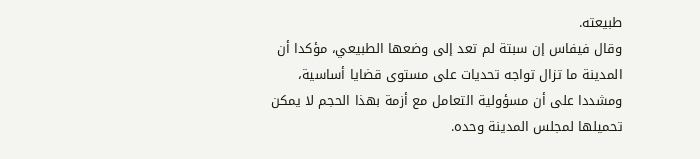طبيعته.
وقال فيفاس إن سبتة لم تعد إلى وضعها الطبيعي، مؤكدا أن المدينة ما تزال تواجه تحديات على مستوى قضايا أساسية، ومشددا على أن مسؤولية التعامل مع أزمة بهذا الحجم لا يمكن تحميلها لمجلس المدينة وحده.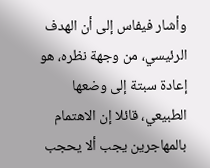وأشار فيفاس إلى أن الهدف الرئيسي، من وجهة نظره، هو إعادة سبتة إلى وضعها الطبيعي، قائلا إن الاهتمام بالمهاجرين يجب ألا يحجب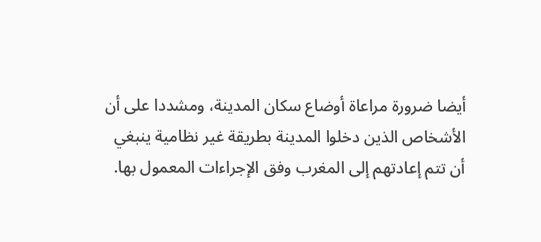أيضا ضرورة مراعاة أوضاع سكان المدينة، ومشددا على أن الأشخاص الذين دخلوا المدينة بطريقة غير نظامية ينبغي أن تتم إعادتهم إلى المغرب وفق الإجراءات المعمول بها.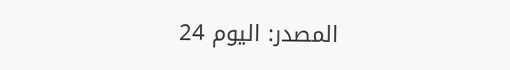المصدر: اليوم 24